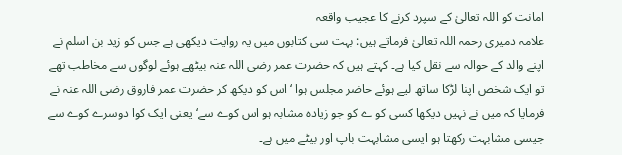امانت کو اللہ تعالیٰ کے سپرد کرنے کا عجیب واقعہ
علامہ دمیری رحمہ اللہ تعالیٰ فرماتے ہیں: بہت سی کتابوں میں یہ روایت دیکھی ہے جس کو زید بن اسلم نے اپنے والد کے حوالہ سے نقل کیا ہے۔ کہتے ہیں کہ حضرت عمر رضی اللہ عنہ بیٹھے ہوئے لوگوں سے مخاطب تھے تو ایک شخص اپنا لڑکا ساتھ لیے ہوئے حاضر مجلس ہوا ‘ اس کو دیکھ کر حضرت عمر فاروق رضی اللہ عنہ نے فرمایا کہ میں نے نہیں دیکھا کسی کو ے کو جو زیادہ مشابہ ہو اس کوے سے‘ یعنی ایک کوا دوسرے کوے سے جیسی مشابہت رکھتا ہو ایسی مشابہت باپ اور بیٹے میں ہے۔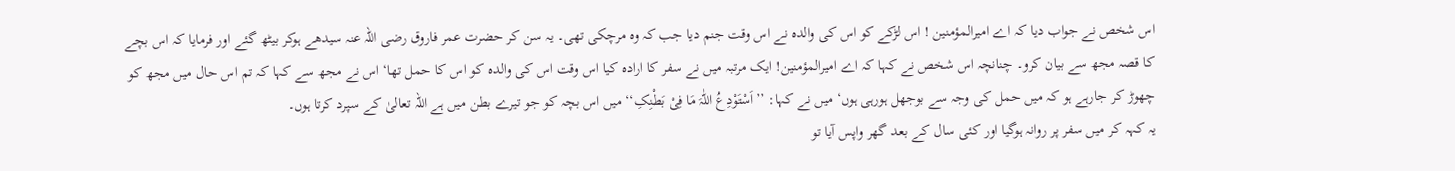اس شخص نے جواب دیا کہ اے امیرالمؤمنین ! اس لڑکے کو اس کی والدہ نے اس وقت جنم دیا جب کہ وہ مرچکی تھی۔ یہ سن کر حضرت عمر فاروق رضی اللہ عنہ سیدھے ہوکر بیٹھ گئے اور فرمایا کہ اس بچے کا قصہ مجھ سے بیان کرو۔ چنانچہ اس شخص نے کہا کہ اے امیرالمؤمنین! ایک مرتبہ میں نے سفر کا ارادہ کیا اس وقت اس کی والدہ کو اس کا حمل تھا‘ اس نے مجھ سے کہا کہ تم اس حال میں مجھ کو چھوڑ کر جارہے ہو کہ میں حمل کی وجہ سے بوجھل ہورہی ہوں‘ میں نے کہا: ’’اَسْتَوْدِعُ اللّٰہَ مَا فِیْ بَطْنِکِ‘‘ میں اس بچہ کو جو تیرے بطن میں ہے اللہ تعالیٰ کے سپرد کرتا ہوں۔
یہ کہہ کر میں سفر پر روانہ ہوگیا اور کئی سال کے بعد گھر واپس آیا تو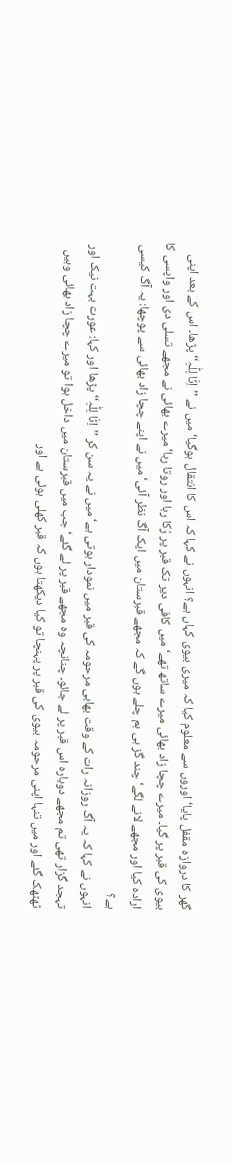گھر کا دروازہ مقفل پایا‘ اوروں سے معلوم کیا کہ میری بیوی کہاں ہے؟ انہوں نے کہا کہ اس کا انتقال ہوگیا‘ میں نے ’’اِنَّا لِلّٰہِ‘‘ پڑھا۔ اس کے بعد اپنی بیوی کی قبر پر گیا۔ میرے چچا زاد بھائی میرے ساتھ تھے‘ میں کافی دیر تک قبر پر رُکا رہا اور روتا رہا‘ میرے بھائی نے مجھے تسلی دی اور واپسی کا ارادہ کیا اور مجھے لانے لگے‘ چند گز ہی ہم چلے ہوں گے کہ مجھے قبرستان میں ایک آگ نظر آئی‘ میں نے اپنے چچا زاد بھائی سے پوچھا: یہ آگ کیسی ہے؟
انہوں نے کہا کہ یہ آگ روزانہ رات کے وقت بھابی مرحومہ کی قبر میں نمودار ہوتی ہے‘ میں نے یہ سن کر ’’اِنَّا لِلّٰہِ‘‘ پڑھا اور کہا: عورت بہت نیک اور تہجد گزار تھی تم مجھے دوبارہ اس قبر پر لے جائو۔ چنانچہ وہ مجھے قبر پر لے گئے‘ جب میں قبرستان میں داخل ہوا تو میرے چچا زاد بھائی وہیں ٹھٹھک گئے اور میں تنہا اپنی مرحومہ بیوی کی قبر پر پہنچا تو کیا دیکھتا ہوں کہ قبر کھلی ہوئی ہے اور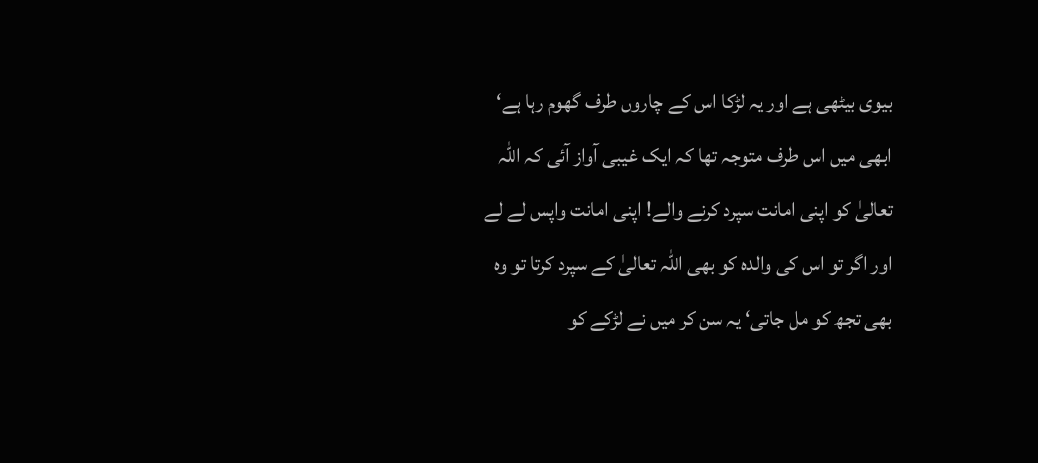بیوی بیٹھی ہے اور یہ لڑکا اس کے چاروں طرف گھوم رہا ہے‘ ابھی میں اس طرف متوجہ تھا کہ ایک غیبی آواز آئی کہ اللہ تعالیٰ کو اپنی امانت سپرد کرنے والے! اپنی امانت واپس لے لے اور اگر تو اس کی والدہ کو بھی اللہ تعالیٰ کے سپرد کرتا تو وہ بھی تجھ کو مل جاتی‘ یہ سن کر میں نے لڑکے کو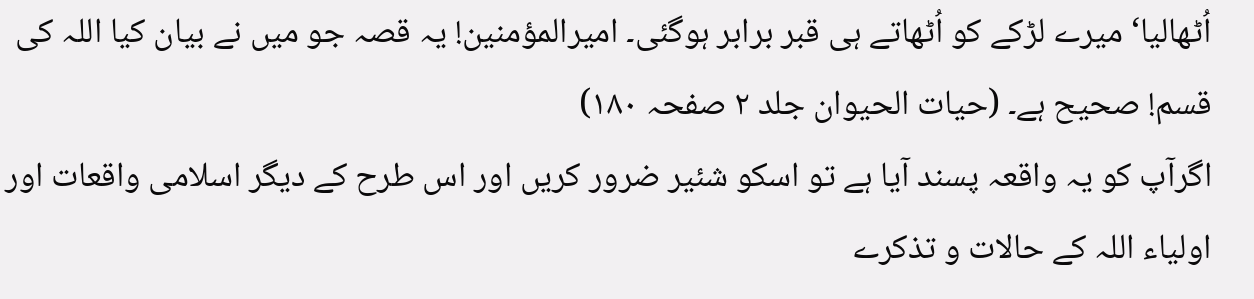اُٹھالیا‘ میرے لڑکے کو اُٹھاتے ہی قبر برابر ہوگئی۔ امیرالمؤمنین! یہ قصہ جو میں نے بیان کیا اللہ کی قسم! صحیح ہے۔ (حیات الحیوان جلد ۲ صفحہ ۱۸۰)
اگرآپ کو یہ واقعہ پسند آیا ہے تو اسکو شئیر ضرور کریں اور اس طرح کے دیگر اسلامی واقعات اور اولیاء اللہ کے حالات و تذکرے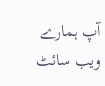آپ ہمارے ویب سائٹ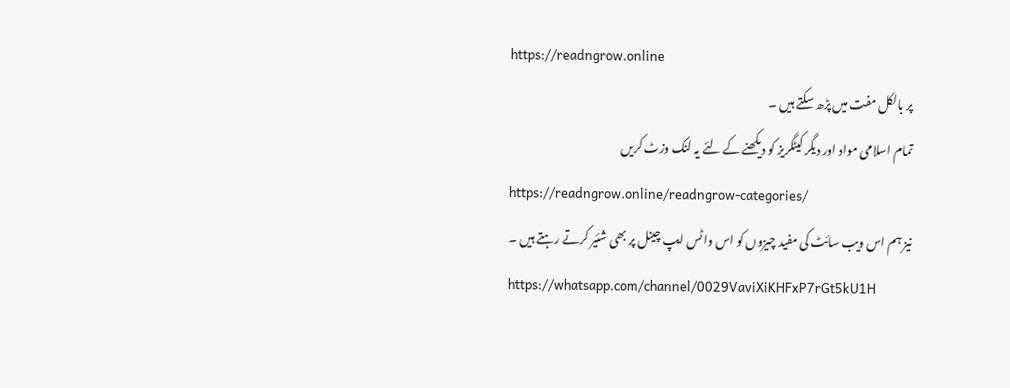https://readngrow.online
پر بالکل مفت میں پڑھ سکتے ہیں ۔
تمام اسلامی مواد اور دیگر کیٹگریز کو دیکھنے کے لئے یہ لنک وزٹ کریں
https://readngrow.online/readngrow-categories/
نیز ہم اس ویب سائٹ کی مفید چیزوں کو اس واٹس ایپ چینل پر بھی شئیر کرتے رہتے ہیں ۔
https://whatsapp.com/channel/0029VaviXiKHFxP7rGt5kU1H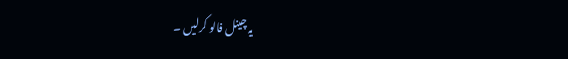یہ چینل فالو کرلیں ۔